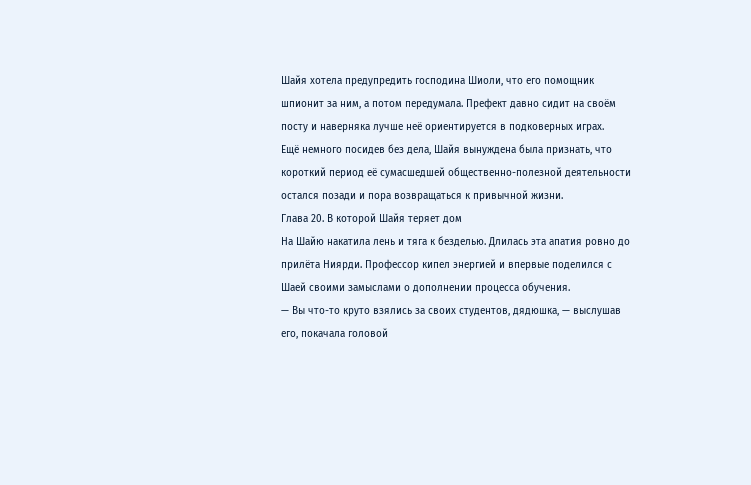Шайя хотела предупредить господина Шиоли, что его помощник шпионит за ним, а потом передумала. Префект давно сидит на своём посту и наверняка лучше неё ориентируется в подковерных играх.
Ещё немного посидев без дела, Шайя вынуждена была признать, что короткий период её сумасшедшей общественно-полезной деятельности остался позади и пора возвращаться к привычной жизни.
Глава 20. В которой Шайя теряет дом
На Шайю накатила лень и тяга к безделью. Длилась эта апатия ровно до прилёта Ниярди. Профессор кипел энергией и впервые поделился с Шаей своими замыслами о дополнении процесса обучения.
— Вы что-то круто взялись за своих студентов, дядюшка, — выслушав его, покачала головой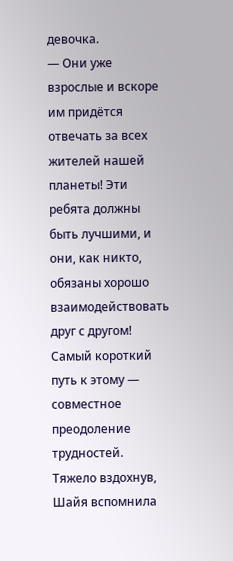девочка.
— Они уже взрослые и вскоре им придётся отвечать за всех жителей нашей планеты! Эти ребята должны быть лучшими, и они, как никто, обязаны хорошо взаимодействовать друг с другом! Самый короткий путь к этому — совместное преодоление трудностей.
Тяжело вздохнув, Шайя вспомнила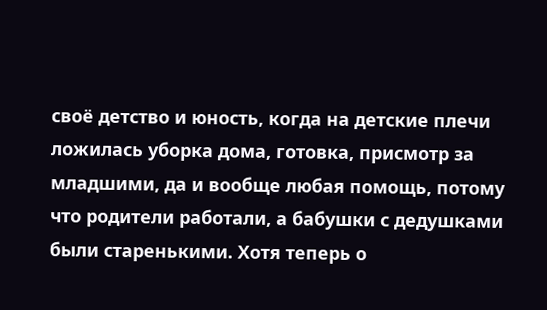своё детство и юность, когда на детские плечи ложилась уборка дома, готовка, присмотр за младшими, да и вообще любая помощь, потому что родители работали, а бабушки с дедушками были старенькими. Хотя теперь о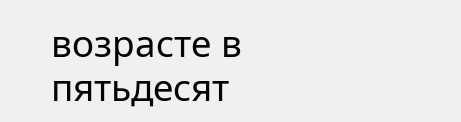возрасте в пятьдесят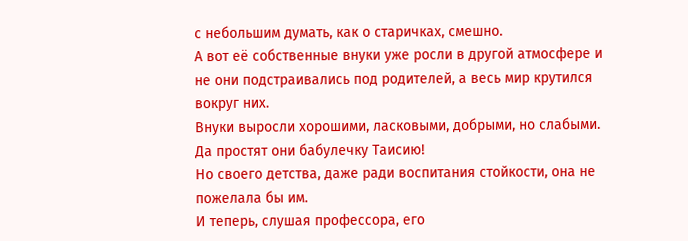с небольшим думать, как о старичках, смешно.
А вот её собственные внуки уже росли в другой атмосфере и не они подстраивались под родителей, а весь мир крутился вокруг них.
Внуки выросли хорошими, ласковыми, добрыми, но слабыми. Да простят они бабулечку Таисию!
Но своего детства, даже ради воспитания стойкости, она не пожелала бы им.
И теперь, слушая профессора, его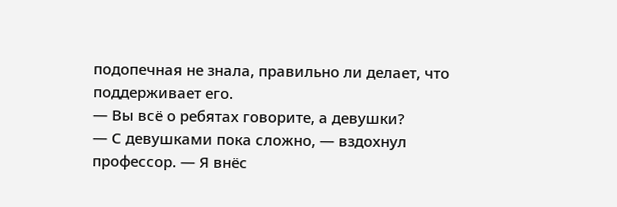подопечная не знала, правильно ли делает, что поддерживает его.
— Вы всё о ребятах говорите, а девушки?
— С девушками пока сложно, — вздохнул профессор. — Я внёс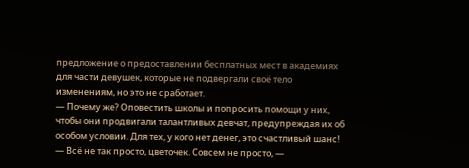предложение о предоставлении бесплатных мест в академиях для части девушек, которые не подвергали своё тело изменениям, но это не сработает.
— Почему же? Оповестить школы и попросить помощи у них, чтобы они продвигали талантливых девчат, предупреждая их об особом условии. Для тех, у кого нет денег, это счастливый шанс!
— Всё не так просто, цветочек. Совсем не просто, —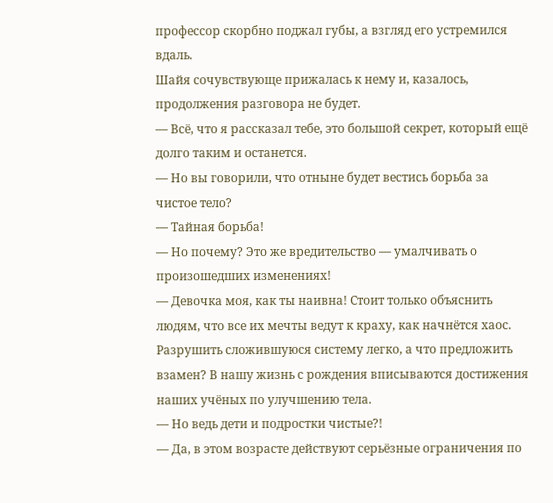профессор скорбно поджал губы, а взгляд его устремился вдаль.
Шайя сочувствующе прижалась к нему и, казалось, продолжения разговора не будет.
— Всё, что я рассказал тебе, это большой секрет, который ещё долго таким и останется.
— Но вы говорили, что отныне будет вестись борьба за чистое тело?
— Тайная борьба!
— Но почему? Это же вредительство — умалчивать о произошедших изменениях!
— Девочка моя, как ты наивна! Стоит только объяснить людям, что все их мечты ведут к краху, как начнётся хаос. Разрушить сложившуюся систему легко, а что предложить взамен? В нашу жизнь с рождения вписываются достижения наших учёных по улучшению тела.
— Но ведь дети и подростки чистые?!
— Да, в этом возрасте действуют серьёзные ограничения по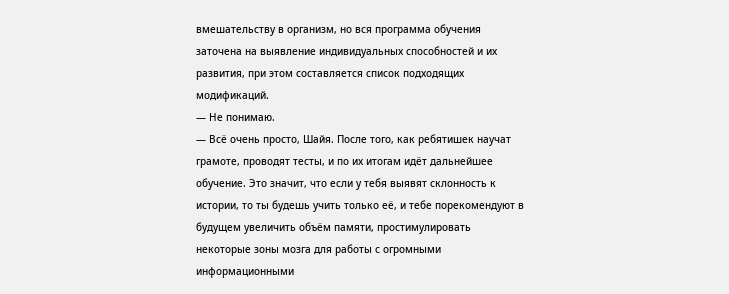вмешательству в организм, но вся программа обучения заточена на выявление индивидуальных способностей и их развития, при этом составляется список подходящих модификаций.
— Не понимаю.
— Всё очень просто, Шайя. После того, как ребятишек научат грамоте, проводят тесты, и по их итогам идёт дальнейшее обучение. Это значит, что если у тебя выявят склонность к истории, то ты будешь учить только её, и тебе порекомендуют в будущем увеличить объём памяти, простимулировать некоторые зоны мозга для работы с огромными информационными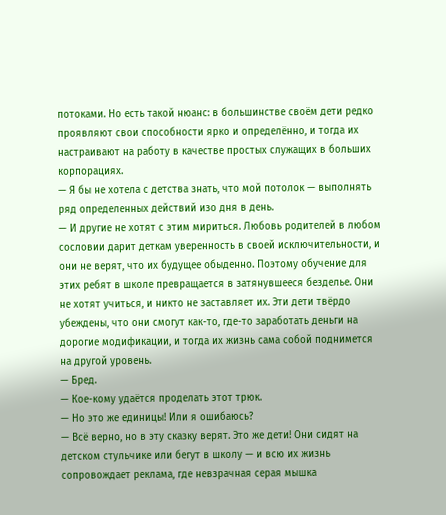потоками. Но есть такой нюанс: в большинстве своём дети редко проявляют свои способности ярко и определённо, и тогда их настраивают на работу в качестве простых служащих в больших корпорациях.
— Я бы не хотела с детства знать, что мой потолок — выполнять ряд определенных действий изо дня в день.
— И другие не хотят с этим мириться. Любовь родителей в любом сословии дарит деткам уверенность в своей исключительности, и они не верят, что их будущее обыденно. Поэтому обучение для этих ребят в школе превращается в затянувшееся безделье. Они не хотят учиться, и никто не заставляет их. Эти дети твёрдо убеждены, что они смогут как-то, где-то заработать деньги на дорогие модификации, и тогда их жизнь сама собой поднимется на другой уровень.
— Бред.
— Кое-кому удаётся проделать этот трюк.
— Но это же единицы! Или я ошибаюсь?
— Всё верно, но в эту сказку верят. Это же дети! Они сидят на детском стульчике или бегут в школу — и всю их жизнь сопровождает реклама, где невзрачная серая мышка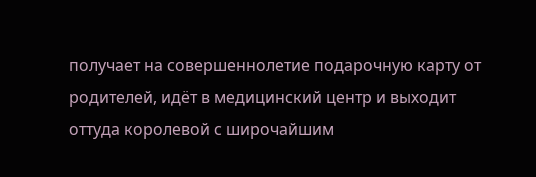получает на совершеннолетие подарочную карту от родителей, идёт в медицинский центр и выходит оттуда королевой с широчайшим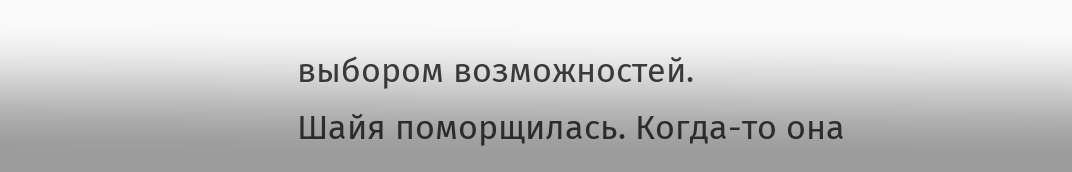выбором возможностей.
Шайя поморщилась. Когда-то она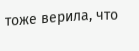тоже верила, что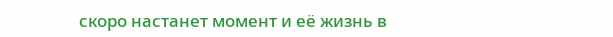скоро настанет момент и её жизнь в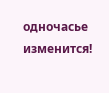одночасье изменится!